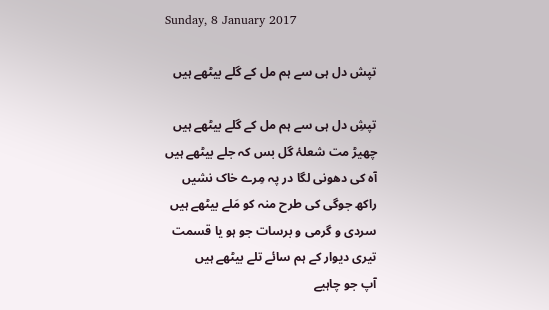Sunday, 8 January 2017

تپش دل ہی سے ہم مل کے گلے بیٹھے ہیں

تپشِ دل ہی سے ہم مل کے گلے بیٹھے ہیں
چھیڑ مت شعلۂ گل بس کہ جلے بیٹھے ہیں
آہ کی دھونی لگا در پہ مِرے خاک نشیں
راکھ جوگی کی طرح منہ کو مَلے بیٹھے ہیں
سردی و گرمی و برسات جو ہو یا قسمت
تیری دیوار کے ہم سائے تلے بیٹھے ہیں
آپ جو چاہیے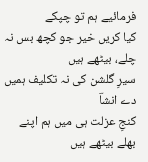فرمائیے ہم تو چپکے
کیا کریں خیر جو کچھ بس نہ چلے، بیٹھے ہیں
سیرِ گلشن کی نہ تکلیف ہمیں دے انشاؔ
کنجِ عزلت ہی میں ہم اپنے بھلے بیٹھے ہیں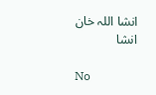انشا اللہ خان انشا

No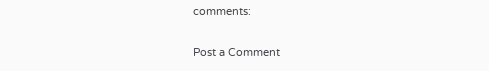comments:

Post a Comment